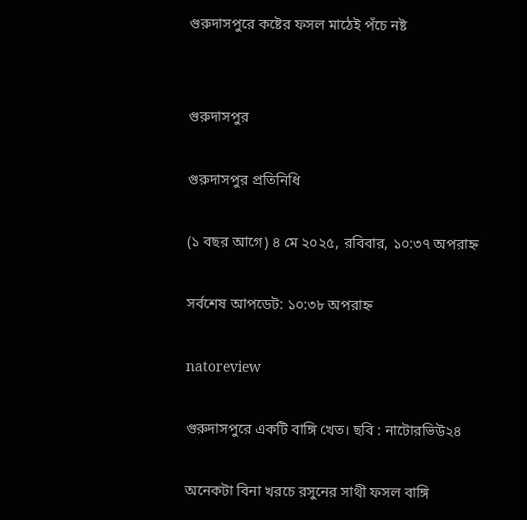গুরুদাসপুরে কষ্টের ফসল মাঠেই পঁচে নষ্ট


গুরুদাসপুর

গুরুদাসপুর প্রতিনিধি

(১ বছর আগে) ৪ মে ২০২৫, রবিবার, ১০:৩৭ অপরাহ্ন

সর্বশেষ আপডেট: ১০:৩৮ অপরাহ্ন

natoreview

গুরুদাসপুরে একটি বাঙ্গি খেত। ছবি : নাটোরভিউ২৪

অনেকটা বিনা খরচে রসুনের সাথী ফসল বাঙ্গি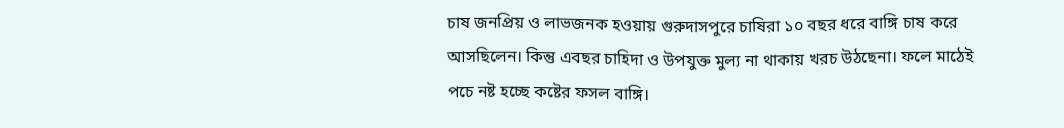চাষ জনপ্রিয় ও লাভজনক হওয়ায় গুরুদাসপুরে চাষিরা ১০ বছর ধরে বাঙ্গি চাষ করে আসছিলেন। কিন্তু এবছর চাহিদা ও উপযুক্ত মুল্য না থাকায় খরচ উঠছেনা। ফলে মাঠেই পচে নষ্ট হচ্ছে কষ্টের ফসল বাঙ্গি।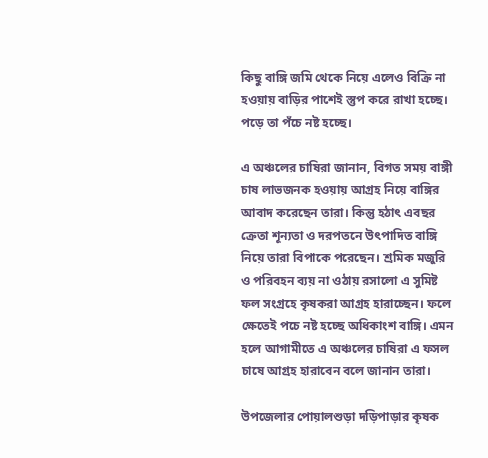কিছু বাঙ্গি জমি থেকে নিয়ে এলেও বিক্রি না হওয়ায় বাড়ির পাশেই স্তুপ করে রাখা হচ্ছে। পড়ে তা পঁচে নষ্ট হচ্ছে।

এ অঞ্চলের চাষিরা জানান, বিগত সময় বাঙ্গী চাষ লাভজনক হওয়ায় আগ্রহ নিয়ে বাঙ্গির আবাদ করেছেন তারা। কিন্তু হঠাৎ এবছর ক্রেতা শূন্যতা ও দরপতনে উৎপাদিত বাঙ্গি নিয়ে তারা বিপাকে পরেছেন। শ্রমিক মজুরি ও পরিবহন ব্যয় না ওঠায় রসালো এ সুমিষ্ট ফল সংগ্রহে কৃষকরা আগ্রহ হারাচ্ছেন। ফলে ক্ষেতেই পচে নষ্ট হচ্ছে অধিকাংশ বাঙ্গি। এমন হলে আগামীতে এ অঞ্চলের চাষিরা এ ফসল চাষে আগ্রহ হারাবেন বলে জানান তারা।

উপজেলার পোয়ালশুড়া দড়িপাড়ার কৃষক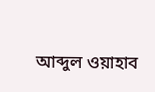আব্দুল ওয়াহাব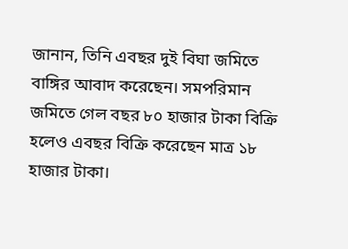জানান, তিনি এবছর দুই বিঘা জমিতে বাঙ্গির আবাদ করেছেন। সমপরিমান জমিতে গেল বছর ৮০ হাজার টাকা বিক্রি হলেও এবছর বিক্রি করেছেন মাত্র ১৮ হাজার টাকা।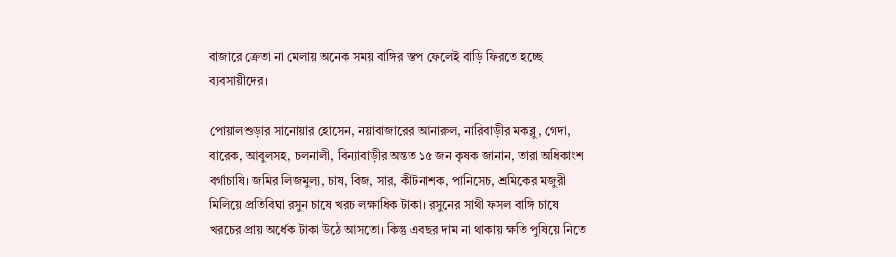বাজারে ক্রেতা না মেলায় অনেক সময় বাঙ্গির স্তপ ফেলেই বাড়ি ফিরতে হচ্ছে ব্যবসায়ীদের।

পোয়ালশুড়ার সানোয়ার হোসেন, নয়াবাজারের আনারুল, নারিবাড়ীর মকব্লু, গেদা, বারেক, আবুলসহ, চলনালী, বিন্যাবাড়ীর অন্তত ১৫ জন কৃষক জানান, তারা অধিকাংশ বর্গাচাষি। জমির লিজমুল্য, চাষ, বিজ, সার, কীটনাশক, পানিসেচ, শ্রমিকের মজুরী মিলিয়ে প্রতিবিঘা রসুন চাষে খরচ লক্ষাধিক টাকা। রসুনের সাথী ফসল বাঙ্গি চাষে খরচের প্রায় অর্ধেক টাকা উঠে আসতো। কিন্তু এবছর দাম না থাকায় ক্ষতি পুষিয়ে নিতে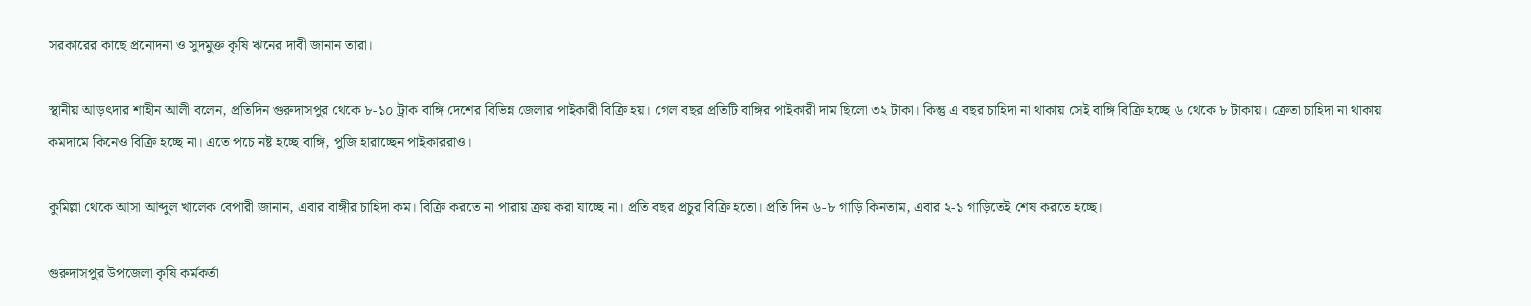সরকারের কাছে প্রনোদনা ও সুদমুক্ত কৃষি ঋনের দাবী জানান তারা।

স্থানীয় আড়ৎদার শাহীন আলী বলেন, প্রতিদিন গুরুদাসপুর থেকে ৮-১০ ট্রাক বাঙ্গি দেশের বিভিন্ন জেলার পাইকারী বিক্রি হয়। গেল বছর প্রতিটি বাঙ্গির পাইকারী দাম ছিলো ৩২ টাকা। কিন্তু এ বছর চাহিদা না থাকায় সেই বাঙ্গি বিক্রি হচ্ছে ৬ থেকে ৮ টাকায়। ক্রেতা চাহিদা না থাকায় কমদামে কিনেও বিক্রি হচ্ছে না। এতে পচে নষ্ট হচ্ছে বাঙ্গি, পুজি হারাচ্ছেন পাইকাররাও।

কুমিল্লা থেকে আসা আব্দুল খালেক বেপারী জানান, এবার বাঙ্গীর চাহিদা কম। বিক্রি করতে না পারায় ক্রয় করা যাচ্ছে না। প্রতি বছর প্রচুর বিক্রি হতো। প্রতি দিন ৬-৮ গাড়ি কিনতাম, এবার ২-১ গাড়িতেই শেষ করতে হচ্ছে।

গুরুদাসপুর উপজেলা কৃষি কর্মকর্তা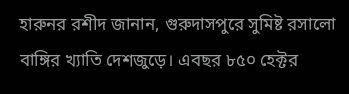হারুনর রশীদ জানান, গুরুদাসপুরে সুমিষ্ট রসালো বাঙ্গির খ্যাতি দেশজুড়ে। এবছর ৮৫০ হেক্টর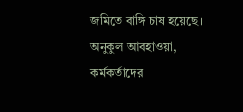জমিতে বাঙ্গি চাষ হয়েছে। অনুকুল আবহাওয়া, কর্মকর্তাদের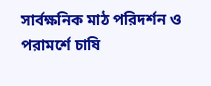সার্বক্ষনিক মাঠ পরিদর্শন ও পরামর্শে চাষি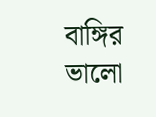বাঙ্গির ভালো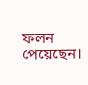ফলন পেয়েছেন।